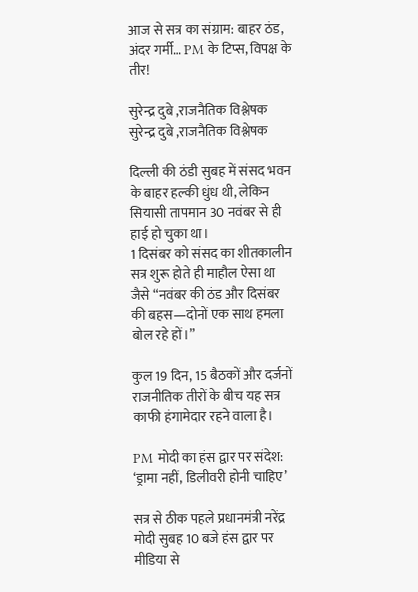आज से सत्र का संग्राम: बाहर ठंड, अंदर गर्मी… PM के टिप्स, विपक्ष के तीर!

सुरेन्द्र दुबे ,राजनैतिक विश्लेषक
सुरेन्द्र दुबे ,राजनैतिक विश्लेषक

दिल्ली की ठंडी सुबह में संसद भवन के बाहर हल्की धुंध थी, लेकिन सियासी तापमान 30 नवंबर से ही हाई हो चुका था।
1 दिसंबर को संसद का शीतकालीन सत्र शुरू होते ही माहौल ऐसा था जैसे “नवंबर की ठंड और दिसंबर की बहस—दोनों एक साथ हमला बोल रहे हों।”

कुल 19 दिन, 15 बैठकों और दर्जनों राजनीतिक तीरों के बीच यह सत्र काफी हंगामेदार रहने वाला है।

PM मोदी का हंस द्वार पर संदेश: ‘ड्रामा नहीं, डिलीवरी होनी चाहिए’

सत्र से ठीक पहले प्रधानमंत्री नरेंद्र मोदी सुबह 10 बजे हंस द्वार पर मीडिया से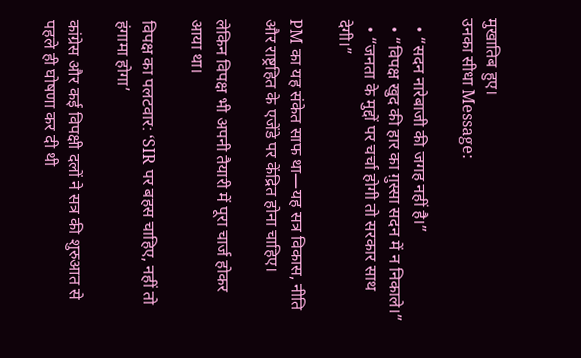मुखातिब हुए।
उनका सीधा Message:

  • “सदन नारेबाजी की जगह नहीं है।”
  • “विपक्ष खुद की हार का ग़ुस्सा सदन में न निकाले।”
  • “जनता के मुद्दों पर चर्चा होगी तो सरकार साथ देगी।”

PM का यह संकेत साफ था—यह सत्र विकास, नीति और राष्ट्रहित के एजेंडे पर केंद्रित होना चाहिए।

लेकिन विपक्ष भी अपनी तैयारी में पूरा चार्ज होकर आया था।

विपक्ष का पलटवार: ‘SIR पर बहस चाहिए, नहीं तो हंगामा होगा’

कांग्रेस और कई विपक्षी दलों ने सत्र की शुरुआत से पहले ही घोषणा कर दी थी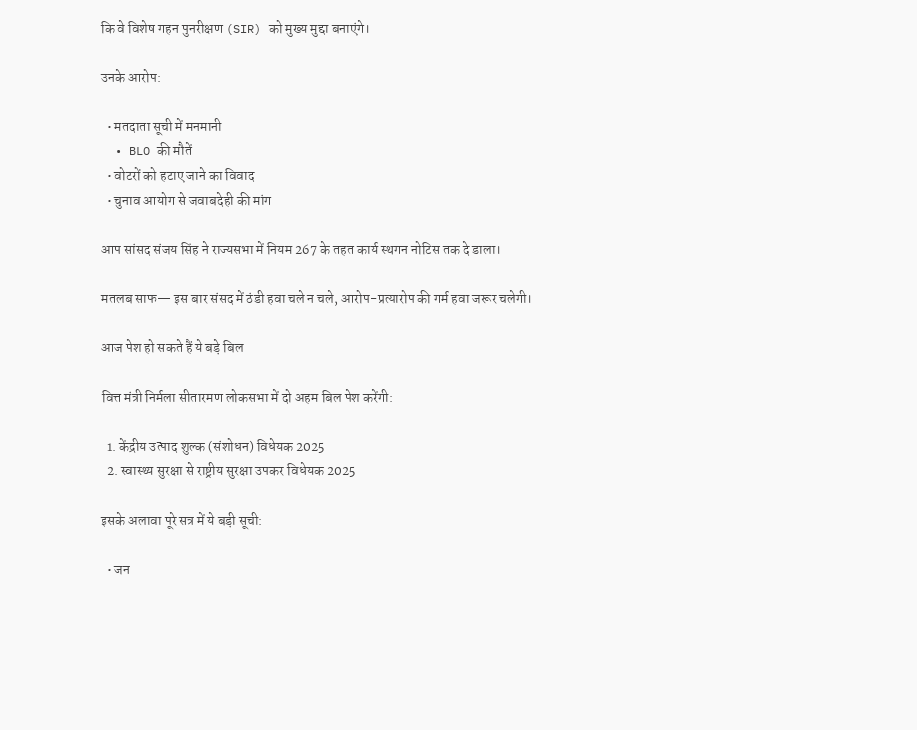कि वे विशेष गहन पुनरीक्षण (SIR) को मुख्य मुद्दा बनाएंगे।

उनके आरोप:

  • मतदाता सूची में मनमानी
  • BLO की मौतें
  • वोटरों को हटाए जाने का विवाद
  • चुनाव आयोग से जवाबदेही की मांग

आप सांसद संजय सिंह ने राज्यसभा में नियम 267 के तहत कार्य स्थगन नोटिस तक दे डाला।

मतलब साफ— इस बार संसद में ठंडी हवा चले न चले, आरोप-प्रत्यारोप की गर्म हवा जरूर चलेगी।

आज पेश हो सकते हैं ये बड़े बिल

वित्त मंत्री निर्मला सीतारमण लोकसभा में दो अहम बिल पेश करेंगी:

  1. केंद्रीय उत्पाद शुल्क (संशोधन) विधेयक 2025
  2. स्वास्थ्य सुरक्षा से राष्ट्रीय सुरक्षा उपकर विधेयक 2025

इसके अलावा पूरे सत्र में ये बड़ी सूची:

  • जन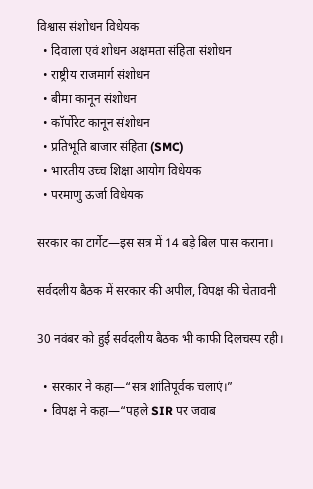विश्वास संशोधन विधेयक
  • दिवाला एवं शोधन अक्षमता संहिता संशोधन
  • राष्ट्रीय राजमार्ग संशोधन
  • बीमा कानून संशोधन
  • कॉर्पोरेट कानून संशोधन
  • प्रतिभूति बाजार संहिता (SMC)
  • भारतीय उच्च शिक्षा आयोग विधेयक
  • परमाणु ऊर्जा विधेयक

सरकार का टार्गेट—इस सत्र में 14 बड़े बिल पास कराना।

सर्वदलीय बैठक में सरकार की अपील, विपक्ष की चेतावनी

30 नवंबर को हुई सर्वदलीय बैठक भी काफी दिलचस्प रही।

  • सरकार ने कहा—“सत्र शांतिपूर्वक चलाएं।”
  • विपक्ष ने कहा—“पहले SIR पर जवाब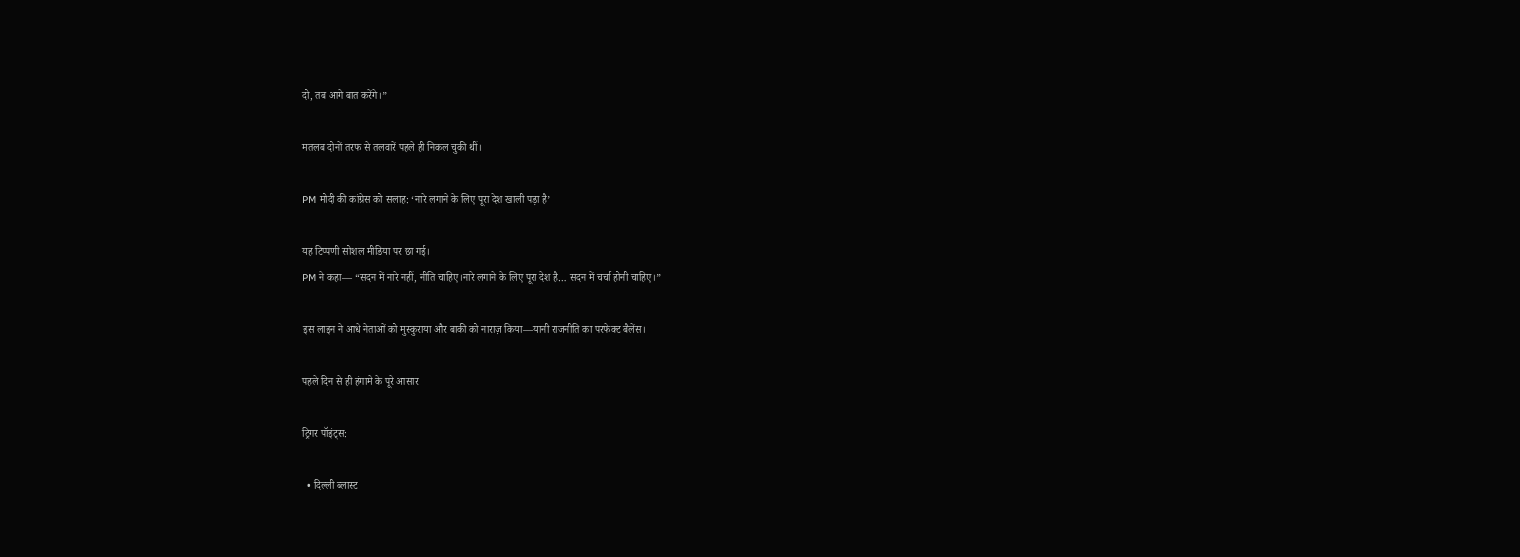दो, तब आगे बात करेंगे।”

मतलब दोनों तरफ से तलवारें पहले ही निकल चुकी थीं।

PM मोदी की कांग्रेस को सलाह: ‘नारे लगाने के लिए पूरा देश खाली पड़ा है’

यह टिप्पणी सोशल मीडिया पर छा गई।
PM ने कहा— “सदन में नारे नहीं, नीति चाहिए।नारे लगाने के लिए पूरा देश है… सदन में चर्चा होनी चाहिए।”

इस लाइन ने आधे नेताओं को मुस्कुराया और बाकी को नाराज़ किया—यानी राजनीति का परफेक्ट बैलेंस।

पहले दिन से ही हंगामे के पूरे आसार

ट्रिगर पॉइंट्स:

  • दिल्ली ब्लास्ट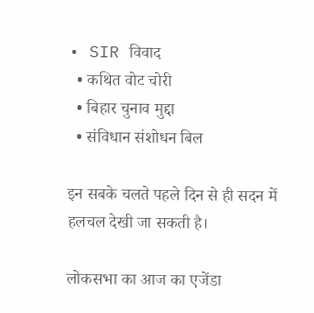• SIR विवाद
  • कथित वोट चोरी
  • बिहार चुनाव मुद्दा
  • संविधान संशोधन बिल

इन सबके चलते पहले दिन से ही सदन में हलचल देखी जा सकती है।

लोकसभा का आज का एजेंडा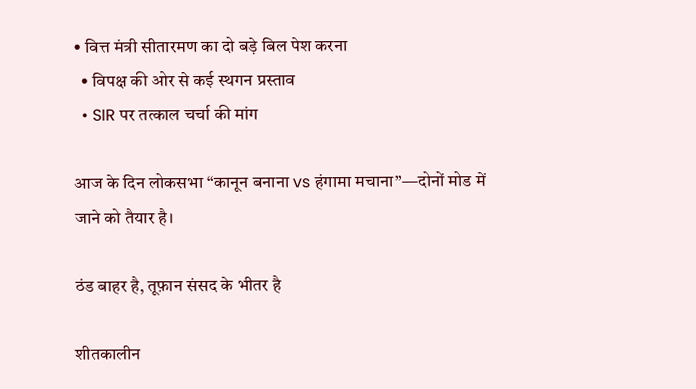• वित्त मंत्री सीतारमण का दो बड़े बिल पेश करना
  • विपक्ष की ओर से कई स्थगन प्रस्ताव
  • SIR पर तत्काल चर्चा की मांग

आज के दिन लोकसभा “कानून बनाना vs हंगामा मचाना”—दोनों मोड में जाने को तैयार है।

ठंड बाहर है, तूफ़ान संसद के भीतर है

शीतकालीन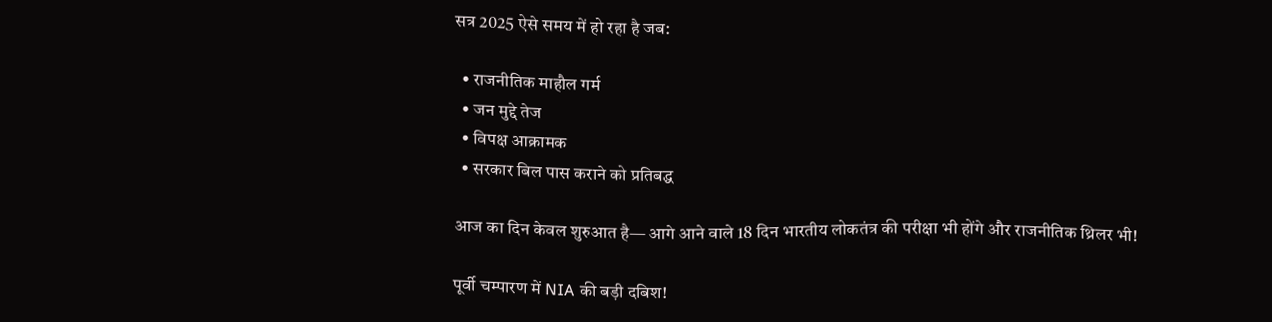सत्र 2025 ऐसे समय में हो रहा है जब:

  • राजनीतिक माहौल गर्म
  • जन मुद्दे तेज
  • विपक्ष आक्रामक
  • सरकार बिल पास कराने को प्रतिबद्ध

आज का दिन केवल शुरुआत है— आगे आने वाले 18 दिन भारतीय लोकतंत्र की परीक्षा भी होंगे और राजनीतिक थ्रिलर भी!

पूर्वी चम्पारण में NIA की बड़ी दबिश!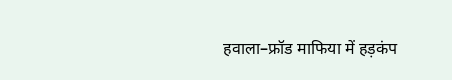हवाला–फ्रॉड माफिया में हड़कंप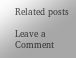Related posts

Leave a Comment